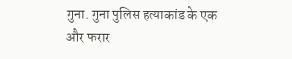गुना. गुना पुलिस हत्याकांड के एक और फरार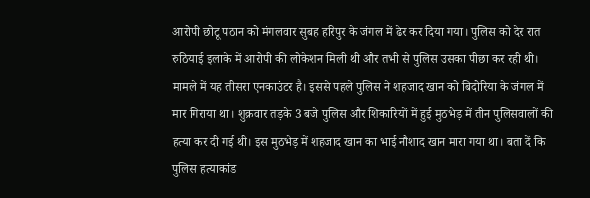आरोपी छोटू पठान को मंगलवार सुबह हरिपुर के जंगल में ढेर कर दिया गया। पुलिस को देर रात रुठियाई इलाके में आरोपी की लोकेशन मिली थी और तभी से पुलिस उसका पीछा कर रही थी। मामले में यह तीसरा एनकाउंटर है। इससे पहले पुलिस ने शहजाद खान को बिदोरिया के जंगल में मार गिराया था। शुक्रवार तड़के 3 बजे पुलिस और शिकारियों में हुई मुठभेड़ में तीन पुलिसवालों की हत्या कर दी गई थी। इस मुठभेड़ में शहजाद खान का भाई नौशाद खान मारा गया था। बता दें कि पुलिस हत्याकांड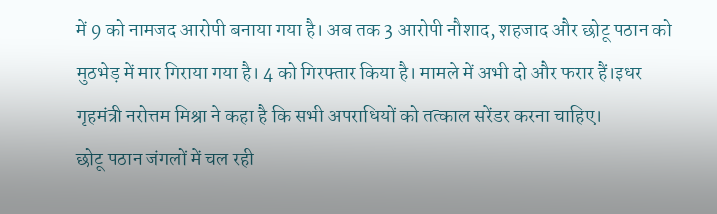में 9 को नामजद आरोपी बनाया गया है। अब तक 3 आरोपी नौशाद, शहजाद और छोटू पठान को मुठभेड़ में मार गिराया गया है। 4 को गिरफ्तार किया है। मामले में अभी दो और फरार हैं।इधर गृहमंत्री नरोत्तम मिश्रा ने कहा है कि सभी अपराधियों को तत्काल सरेंडर करना चाहिए।
छोटू पठान जंगलों में चल रही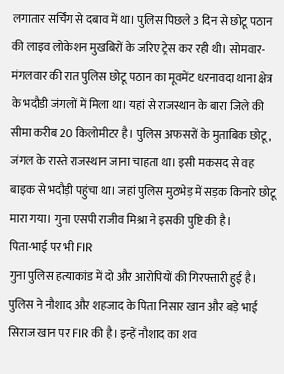लगातार सर्चिंग से दबाव में था। पुलिस पिछले 3 दिन से छोटू पठान की लाइव लोकेशन मुखबिरों के जरिए ट्रेस कर रही थी। सोमवार-मंगलवार की रात पुलिस छोटू पठान का मूवमेंट धरनावदा थाना क्षेत्र के भदौडी जंगलों में मिला था। यहां से राजस्थान के बारा जिले की सीमा करीब 20 किलोमीटर है। पुलिस अफसरों के मुताबिक छोटू, जंगल के रास्ते राजस्थान जाना चाहता था। इसी मकसद से वह बाइक से भदौड़ी पहुंचा था। जहां पुलिस मुठभेड़ में सड़क किनारे छोटू मारा गया। गुना एसपी राजीव मिश्रा ने इसकी पुष्टि की है।
पिता-भाई पर भी FIR
गुना पुलिस हत्याकांड में दो और आरोपियों की गिरफ्तारी हुई है। पुलिस ने नौशाद और शहजाद के पिता निसार खान और बड़े भाई सिराज खान पर FIR की है। इन्हें नौशाद का शव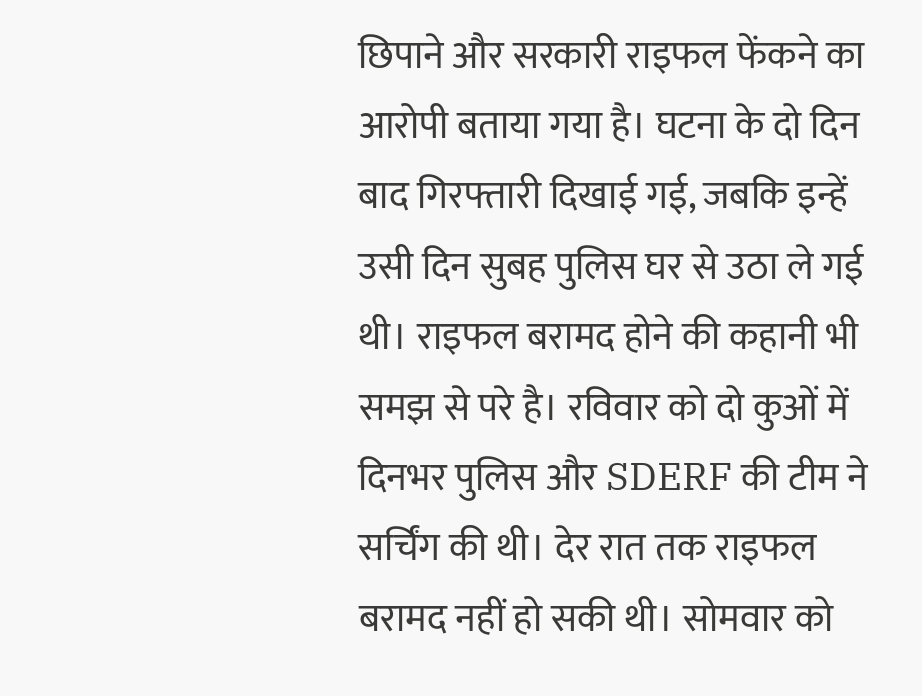छिपाने और सरकारी राइफल फेंकने का आरोपी बताया गया है। घटना के दो दिन बाद गिरफ्तारी दिखाई गई, जबकि इन्हें उसी दिन सुबह पुलिस घर से उठा ले गई थी। राइफल बरामद होने की कहानी भी समझ से परे है। रविवार को दो कुओं में दिनभर पुलिस और SDERF की टीम ने सर्चिंग की थी। देर रात तक राइफल बरामद नहीं हो सकी थी। सोमवार को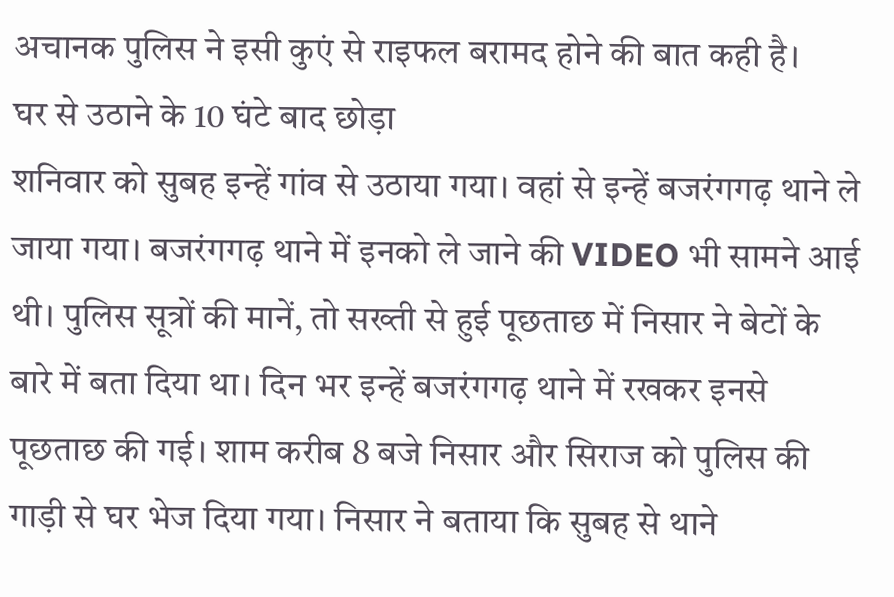अचानक पुलिस ने इसी कुएं से राइफल बरामद होने की बात कही है।
घर से उठाने के 10 घंटे बाद छोड़ा
शनिवार को सुबह इन्हें गांव से उठाया गया। वहां से इन्हें बजरंगगढ़ थाने ले जाया गया। बजरंगगढ़ थाने में इनको ले जाने की VIDEO भी सामने आई थी। पुलिस सूत्रों की मानें, तो सख्ती से हुई पूछताछ में निसार ने बेटों के बारे में बता दिया था। दिन भर इन्हें बजरंगगढ़ थाने में रखकर इनसे पूछताछ की गई। शाम करीब 8 बजे निसार और सिराज को पुलिस की गाड़ी से घर भेज दिया गया। निसार ने बताया कि सुबह से थाने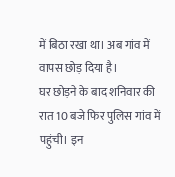में बिठा रखा था। अब गांव में वापस छोड़ दिया है।
घर छोड़ने के बाद शनिवार की रात 10 बजे फिर पुलिस गांव में पहुंची। इन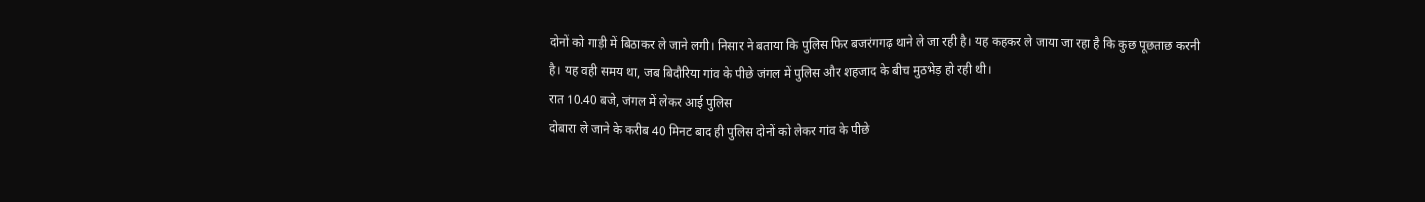दोनों को गाड़ी में बिठाकर ले जाने लगी। निसार ने बताया कि पुलिस फिर बजरंगगढ़ थाने ले जा रही है। यह कहकर ले जाया जा रहा है कि कुछ पूछताछ करनी है। यह वही समय था, जब बिदौरिया गांव के पीछे जंगल में पुलिस और शहजाद के बीच मुठभेड़ हो रही थी।
रात 10.40 बजे, जंगल में लेकर आई पुलिस
दोबारा ले जाने के करीब 40 मिनट बाद ही पुलिस दोनों को लेकर गांव के पीछे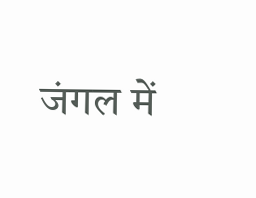जंगल में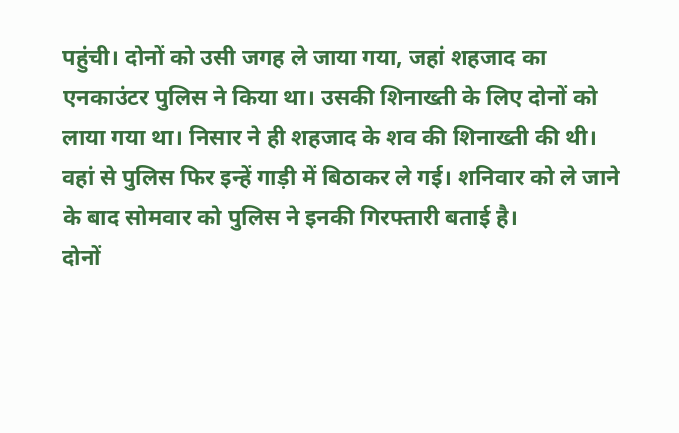पहुंची। दोनों को उसी जगह ले जाया गया, जहां शहजाद का एनकाउंटर पुलिस ने किया था। उसकी शिनाख्ती के लिए दोनों को लाया गया था। निसार ने ही शहजाद के शव की शिनाख्ती की थी। वहां से पुलिस फिर इन्हें गाड़ी में बिठाकर ले गई। शनिवार को ले जाने के बाद सोमवार को पुलिस ने इनकी गिरफ्तारी बताई है।
दोनों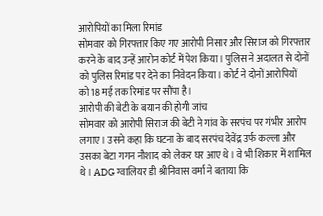आरोपियों का मिला रिमांड
सोमवार को गिरफ्तार किए गए आरोपी निसार और सिराज को गिरफ्तार करने के बाद उन्हें आरोन कोर्ट में पेश किया। पुलिस ने अदालत से दोनों को पुलिस रिमांड पर देने का निवेदन किया। कोर्ट ने दोनों आरोपियों को18 मई तक रिमांड पर सौंपा है।
आरोपी की बेटी के बयान की होगी जांच
सोमवार को आरोपी सिराज की बेटी ने गांव के सरपंच पर गंभीर आरोप लगाए। उसने कहा कि घटना के बाद सरपंच देवेंद्र उर्फ कल्ला और उसका बेटा गगन नौशाद को लेकर घर आए थे। वे भी शिकार में शामिल थे। ADG ग्वालियर डी श्रीनिवास वर्मा ने बताया कि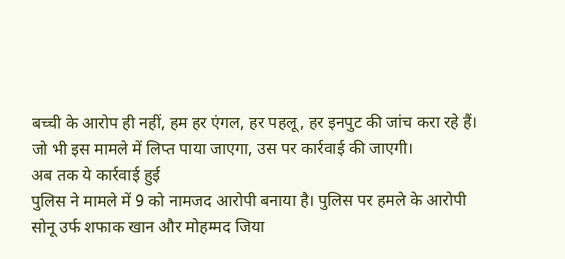बच्ची के आरोप ही नहीं, हम हर एंगल, हर पहलू, हर इनपुट की जांच करा रहे हैं। जो भी इस मामले में लिप्त पाया जाएगा, उस पर कार्रवाई की जाएगी।
अब तक ये कार्रवाई हुई
पुलिस ने मामले में 9 को नामजद आरोपी बनाया है। पुलिस पर हमले के आरोपी सोनू उर्फ शफाक खान और मोहम्मद जिया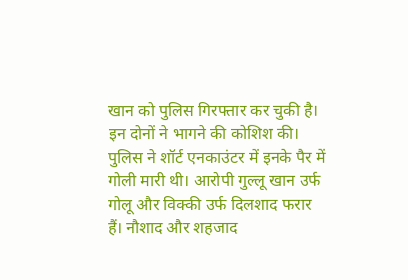खान को पुलिस गिरफ्तार कर चुकी है। इन दोनों ने भागने की कोशिश की। पुलिस ने शॉर्ट एनकाउंटर में इनके पैर में गोली मारी थी। आरोपी गुल्लू खान उर्फ गोलू और विक्की उर्फ दिलशाद फरार हैं। नौशाद और शहजाद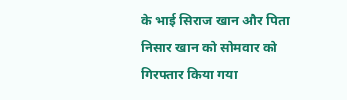के भाई सिराज खान और पिता निसार खान को सोमवार को गिरफ्तार किया गया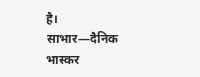है।
साभार—दैनिक भास्कर